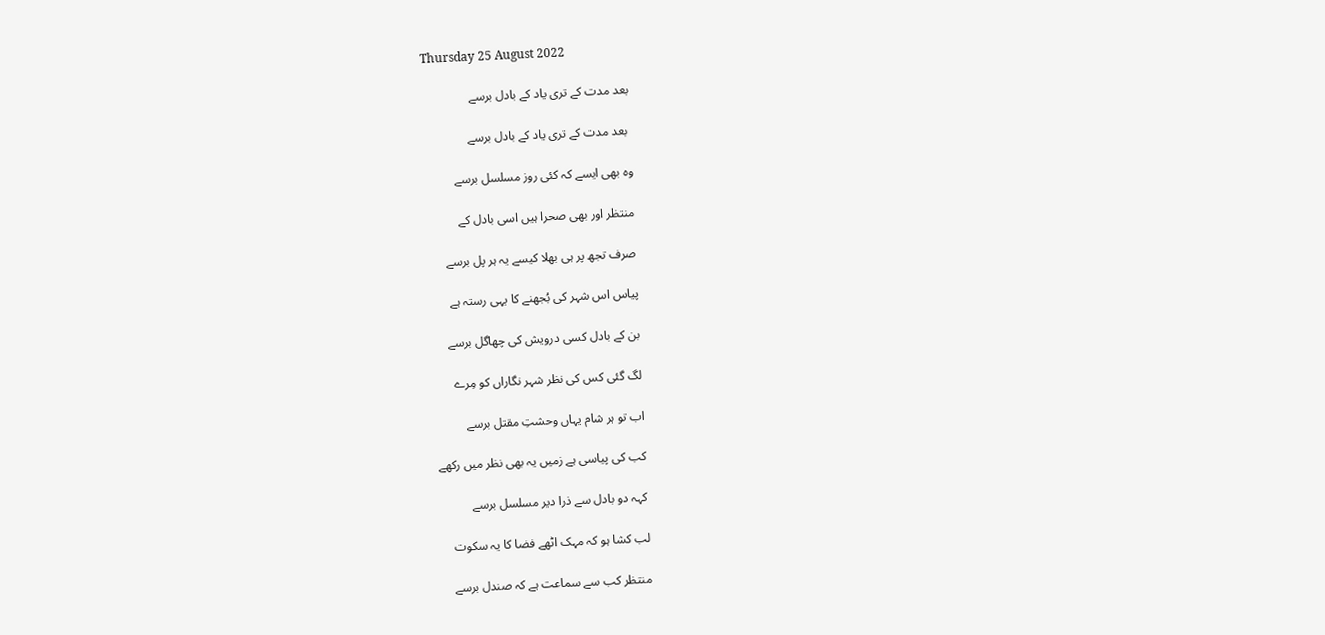Thursday 25 August 2022

بعد مدت کے تری یاد کے بادل برسے

 بعد مدت کے تری یاد کے بادل برسے

وہ بھی ایسے کہ کئی روز مسلسل برسے

منتظر اور بھی صحرا ہیں اسی بادل کے

صرف تجھ پر ہی بھلا کیسے یہ ہر پل برسے

پیاس اس شہر کی بُجھنے کا یہی رستہ ہے

بن کے بادل کسی درویش کی چھاگل برسے

لگ گئی کس کی نظر شہر نگاراں کو مِرے

اب تو ہر شام یہاں وحشتِ مقتل برسے

کب کی پیاسی ہے زمیں یہ بھی نظر میں رکھے

کہہ دو بادل سے ذرا دیر مسلسل برسے

لب کشا ہو کہ مہک اٹھے فضا کا یہ سکوت

منتظر کب سے سماعت ہے کہ صندل برسے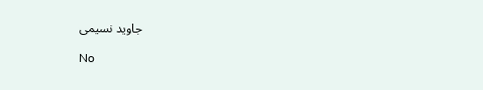جاوید نسیمی

No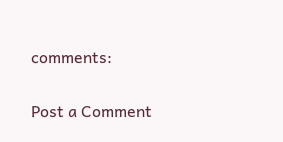comments:

Post a Comment